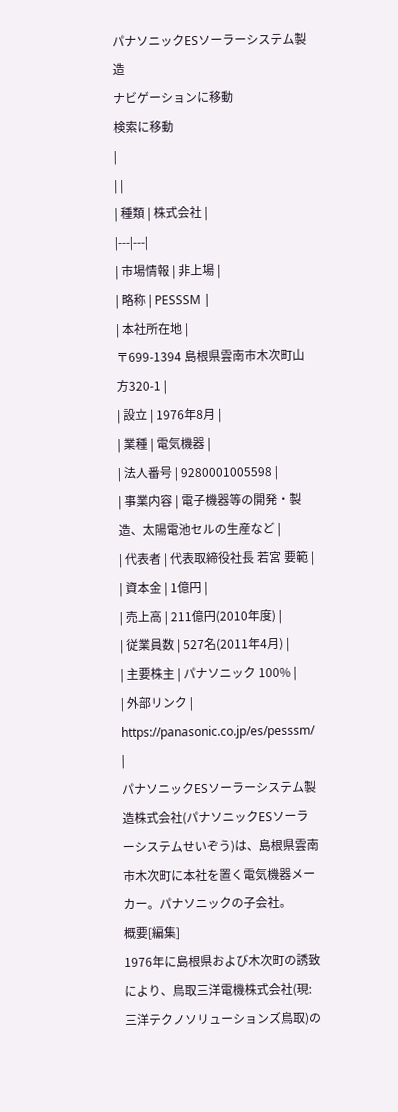パナソニックESソーラーシステム製造
ナビゲーションに移動
検索に移動
|
| |
| 種類 | 株式会社 |
|---|---|
| 市場情報 | 非上場 |
| 略称 | PESSSM |
| 本社所在地 |
〒699-1394 島根県雲南市木次町山方320-1 |
| 設立 | 1976年8月 |
| 業種 | 電気機器 |
| 法人番号 | 9280001005598 |
| 事業内容 | 電子機器等の開発・製造、太陽電池セルの生産など |
| 代表者 | 代表取締役社長 若宮 要範 |
| 資本金 | 1億円 |
| 売上高 | 211億円(2010年度) |
| 従業員数 | 527名(2011年4月) |
| 主要株主 | パナソニック 100% |
| 外部リンク | https://panasonic.co.jp/es/pesssm/ |
パナソニックESソーラーシステム製造株式会社(パナソニックESソーラーシステムせいぞう)は、島根県雲南市木次町に本社を置く電気機器メーカー。パナソニックの子会社。
概要[編集]
1976年に島根県および木次町の誘致により、鳥取三洋電機株式会社(現:三洋テクノソリューションズ鳥取)の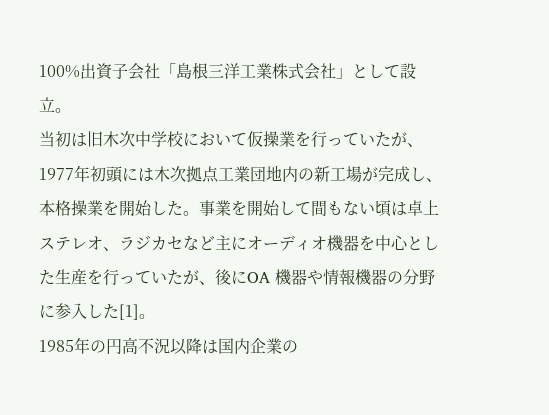100%出資子会社「島根三洋工業株式会社」として設立。
当初は旧木次中学校において仮操業を行っていたが、1977年初頭には木次拠点工業団地内の新工場が完成し、本格操業を開始した。事業を開始して間もない頃は卓上ステレオ、ラジカセなど主にオーディオ機器を中心とした生産を行っていたが、後にOA 機器や情報機器の分野に参入した[1]。
1985年の円高不況以降は国内企業の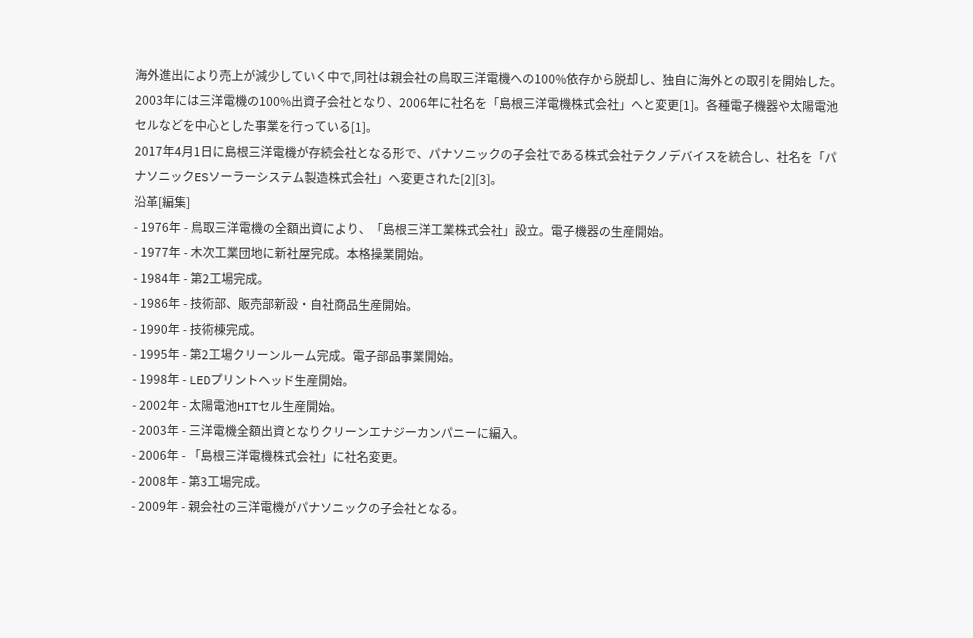海外進出により売上が減少していく中で,同社は親会社の鳥取三洋電機への100%依存から脱却し、独自に海外との取引を開始した。2003年には三洋電機の100%出資子会社となり、2006年に社名を「島根三洋電機株式会社」へと変更[1]。各種電子機器や太陽電池セルなどを中心とした事業を行っている[1]。
2017年4月1日に島根三洋電機が存続会社となる形で、パナソニックの子会社である株式会社テクノデバイスを統合し、社名を「パナソニックESソーラーシステム製造株式会社」へ変更された[2][3]。
沿革[編集]
- 1976年 - 鳥取三洋電機の全額出資により、「島根三洋工業株式会社」設立。電子機器の生産開始。
- 1977年 - 木次工業団地に新社屋完成。本格操業開始。
- 1984年 - 第2工場完成。
- 1986年 - 技術部、販売部新設・自社商品生産開始。
- 1990年 - 技術棟完成。
- 1995年 - 第2工場クリーンルーム完成。電子部品事業開始。
- 1998年 - LEDプリントヘッド生産開始。
- 2002年 - 太陽電池HITセル生産開始。
- 2003年 - 三洋電機全額出資となりクリーンエナジーカンパニーに編入。
- 2006年 - 「島根三洋電機株式会社」に社名変更。
- 2008年 - 第3工場完成。
- 2009年 - 親会社の三洋電機がパナソニックの子会社となる。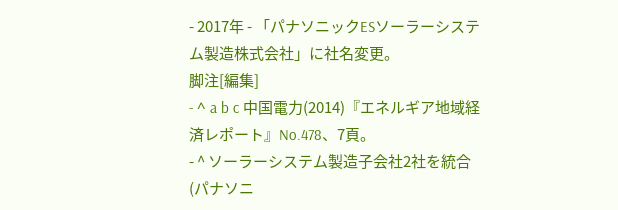- 2017年 - 「パナソニックESソーラーシステム製造株式会社」に社名変更。
脚注[編集]
- ^ a b c 中国電力(2014)『エネルギア地域経済レポート』No.478、7頁。
- ^ ソーラーシステム製造子会社2社を統合(パナソニ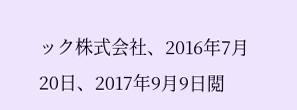ック株式会社、2016年7月20日、2017年9月9日閲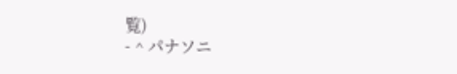覧)
- ^ パナソニ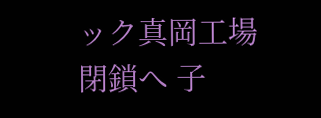ック真岡工場閉鎖へ 子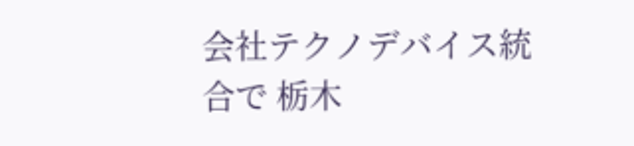会社テクノデバイス統合で 栃木